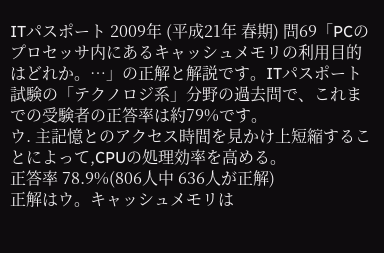ITパスポート 2009年 (平成21年 春期) 問69「PCのプロセッサ内にあるキャッシュメモリの利用目的はどれか。…」の正解と解説です。ITパスポート試験の「テクノロジ系」分野の過去問で、これまでの受験者の正答率は約79%です。
ウ. 主記憶とのアクセス時間を見かけ上短縮することによって,CPUの処理効率を高める。
正答率 78.9%(806人中 636人が正解)
正解はウ。キャッシュメモリは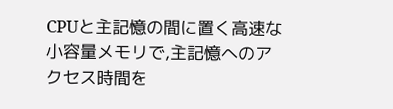CPUと主記憶の間に置く高速な小容量メモリで,主記憶へのアクセス時間を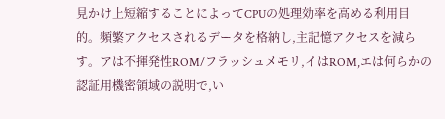見かけ上短縮することによってCPUの処理効率を高める利用目的。頻繁アクセスされるデータを格納し,主記憶アクセスを減らす。アは不揮発性ROM/フラッシュメモリ,イはROM,エは何らかの認証用機密領域の説明で,い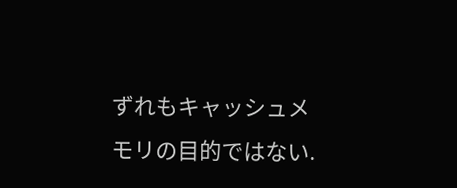ずれもキャッシュメモリの目的ではない.